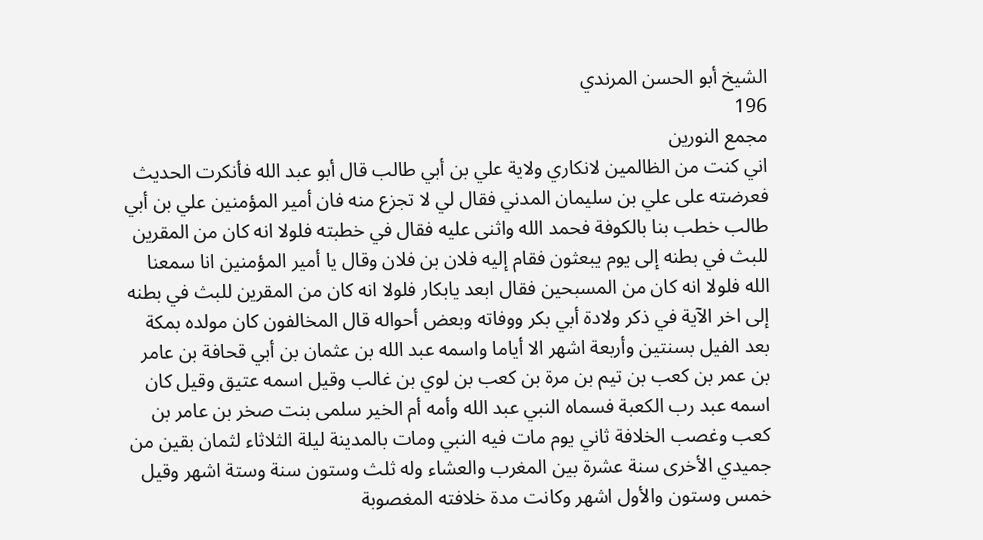الشيخ أبو الحسن المرندي
196
مجمع النورين
اني كنت من الظالمين لانكاري ولاية علي بن أبي طالب قال أبو عبد الله فأنكرت الحديث فعرضته على علي بن سليمان المدني فقال لي لا تجزع منه فان أمير المؤمنين علي بن أبي طالب خطب بنا بالكوفة فحمد الله واثنى عليه فقال في خطبته فلولا انه كان من المقرين للبث في بطنه إلى يوم يبعثون فقام إليه فلان بن فلان وقال يا أمير المؤمنين انا سمعنا الله فلولا انه كان من المسبحين فقال ابعد يابكار فلولا انه كان من المقرين للبث في بطنه إلى اخر الآية في ذكر ولادة أبي بكر ووفاته وبعض أحواله قال المخالفون كان مولده بمكة بعد الفيل بسنتين وأربعة اشهر الا أياما واسمه عبد الله بن عثمان بن أبي قحافة بن عامر بن عمر بن كعب بن تيم بن مرة بن كعب بن لوي بن غالب وقيل اسمه عتيق وقيل كان اسمه عبد رب الكعبة فسماه النبي عبد الله وأمه أم الخير سلمى بنت صخر بن عامر بن كعب وغصب الخلافة ثاني يوم مات فيه النبي ومات بالمدينة ليلة الثلاثاء لثمان بقين من جميدي الأخرى سنة عشرة بين المغرب والعشاء وله ثلث وستون سنة وستة اشهر وقيل خمس وستون والأول اشهر وكانت مدة خلافته المغصوبة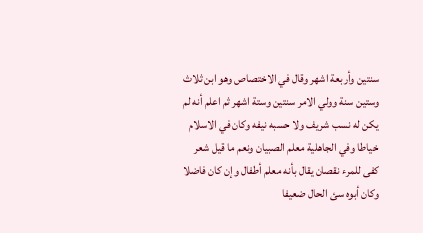سنتين وأربعة اشهر وقال في الاختصاص وهو ابن ثلاث وستين سنة وولي الامر سنتين وستة اشهر ثم اعلم أنه لم يكن له نسب شريف ولا حسبه نيفه وكان في الاسلام خياطا وفي الجاهلية معلم الصبيان ونعم ما قيل شعر كفى للمرء نقصان يقال بأنه معلم أطفال وإن كان فاضلا وكان أبوه سئ الحال ضعيفا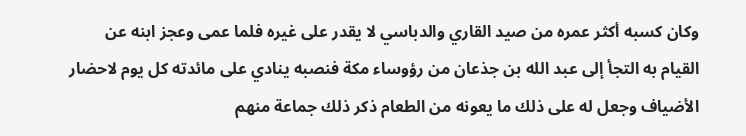وكان كسبه أكثر عمره من صيد القاري والدباسي لا يقدر على غيره فلما عمى وعجز ابنه عن القيام به التجأ إلى عبد الله بن جذعان من رؤوساء مكة فنصبه ينادي على مائدته كل يوم لاحضار الأضياف وجعل له على ذلك ما يعونه من الطعام ذكر ذلك جماعة منهم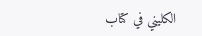الكليني في كتاب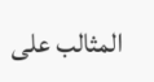المثالب على